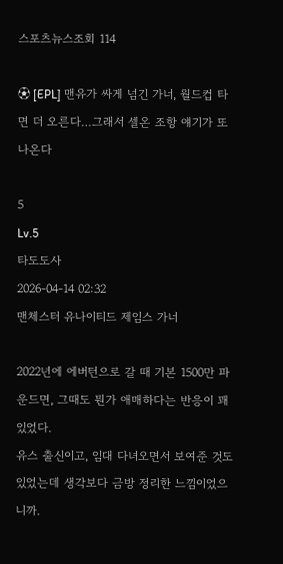스포츠뉴스조회 114

⚽ [EPL] 맨유가 싸게 넘긴 가너, 월드컵 타면 더 오른다…그래서 셀온 조항 얘기가 또 나온다

5
Lv.5
타도도사
2026-04-14 02:32
맨체스터 유나이티드 제임스 가너

2022년에 에버턴으로 갈 때 기본 1500만 파운드면, 그때도 뭔가 애매하다는 반응이 꽤 있었다.
유스 출신이고, 임대 다녀오면서 보여준 것도 있었는데 생각보다 금방 정리한 느낌이었으니까.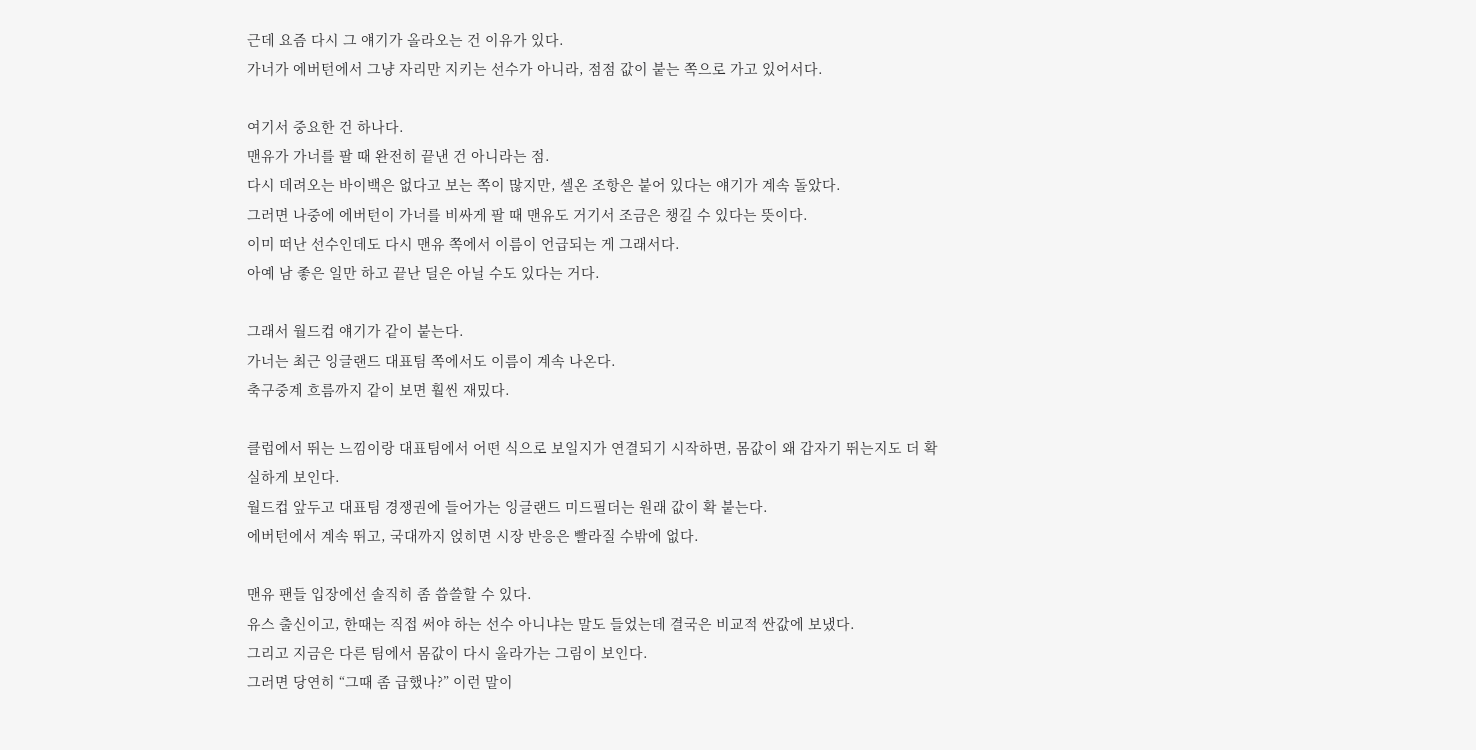근데 요즘 다시 그 얘기가 올라오는 건 이유가 있다.
가너가 에버턴에서 그냥 자리만 지키는 선수가 아니라, 점점 값이 붙는 쪽으로 가고 있어서다.

여기서 중요한 건 하나다.
맨유가 가너를 팔 때 완전히 끝낸 건 아니라는 점.
다시 데려오는 바이백은 없다고 보는 쪽이 많지만, 셀온 조항은 붙어 있다는 얘기가 계속 돌았다.
그러면 나중에 에버턴이 가너를 비싸게 팔 때 맨유도 거기서 조금은 챙길 수 있다는 뜻이다.
이미 떠난 선수인데도 다시 맨유 쪽에서 이름이 언급되는 게 그래서다.
아예 남 좋은 일만 하고 끝난 딜은 아닐 수도 있다는 거다.

그래서 월드컵 얘기가 같이 붙는다.
가너는 최근 잉글랜드 대표팀 쪽에서도 이름이 계속 나온다.
축구중계 흐름까지 같이 보면 훨씬 재밌다.

클럽에서 뛰는 느낌이랑 대표팀에서 어떤 식으로 보일지가 연결되기 시작하면, 몸값이 왜 갑자기 뛰는지도 더 확실하게 보인다.
월드컵 앞두고 대표팀 경쟁권에 들어가는 잉글랜드 미드필더는 원래 값이 확 붙는다.
에버턴에서 계속 뛰고, 국대까지 얹히면 시장 반응은 빨라질 수밖에 없다.

맨유 팬들 입장에선 솔직히 좀 씁쓸할 수 있다.
유스 출신이고, 한때는 직접 써야 하는 선수 아니냐는 말도 들었는데 결국은 비교적 싼값에 보냈다.
그리고 지금은 다른 팀에서 몸값이 다시 올라가는 그림이 보인다.
그러면 당연히 “그때 좀 급했나?” 이런 말이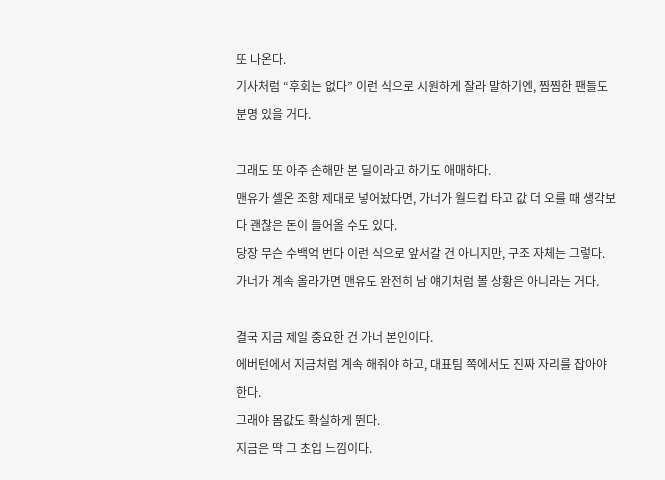또 나온다.
기사처럼 “후회는 없다” 이런 식으로 시원하게 잘라 말하기엔, 찜찜한 팬들도 분명 있을 거다.

그래도 또 아주 손해만 본 딜이라고 하기도 애매하다.
맨유가 셀온 조항 제대로 넣어놨다면, 가너가 월드컵 타고 값 더 오를 때 생각보다 괜찮은 돈이 들어올 수도 있다.
당장 무슨 수백억 번다 이런 식으로 앞서갈 건 아니지만, 구조 자체는 그렇다.
가너가 계속 올라가면 맨유도 완전히 남 얘기처럼 볼 상황은 아니라는 거다.

결국 지금 제일 중요한 건 가너 본인이다.
에버턴에서 지금처럼 계속 해줘야 하고, 대표팀 쪽에서도 진짜 자리를 잡아야 한다.
그래야 몸값도 확실하게 뛴다.
지금은 딱 그 초입 느낌이다.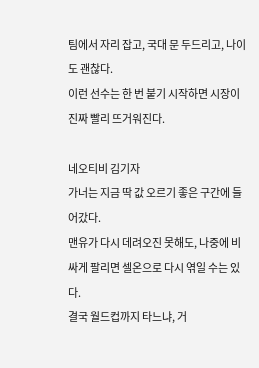팀에서 자리 잡고, 국대 문 두드리고, 나이도 괜찮다.
이런 선수는 한 번 붙기 시작하면 시장이 진짜 빨리 뜨거워진다.

네오티비 김기자
가너는 지금 딱 값 오르기 좋은 구간에 들어갔다.
맨유가 다시 데려오진 못해도, 나중에 비싸게 팔리면 셀온으로 다시 엮일 수는 있다.
결국 월드컵까지 타느냐, 거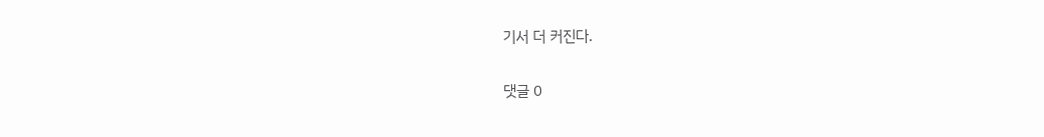기서 더 커진다.

댓글 0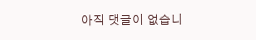아직 댓글이 없습니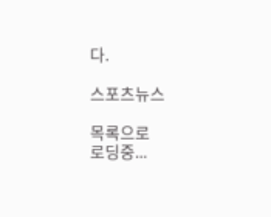다.

스포츠뉴스

목록으로
로딩중...